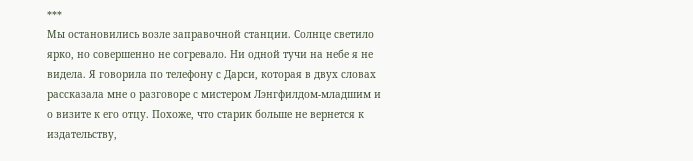***
Мы остановились возле заправочной станции. Солнце светило ярко, но совершенно не согревало. Ни одной тучи на небе я не видела. Я говорила по телефону с Дарси, которая в двух словах рассказала мне о разговоре с мистером Лэнгфилдом-младшим и о визите к его отцу. Похоже, что старик больше не вернется к издательству,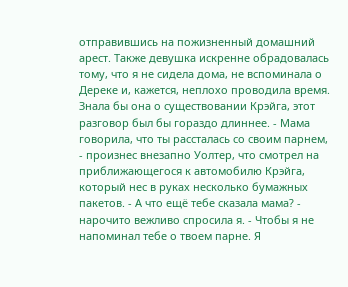отправившись на пожизненный домашний арест. Также девушка искренне обрадовалась тому, что я не сидела дома, не вспоминала о Дереке и, кажется, неплохо проводила время. Знала бы она о существовании Крэйга, этот разговор был бы гораздо длиннее. - Мама говорила, что ты рассталась со своим парнем, - произнес внезапно Уолтер, что смотрел на приближающегося к автомобилю Крэйга, который нес в руках несколько бумажных пакетов. - А что ещё тебе сказала мама? - нарочито вежливо спросила я. - Чтобы я не напоминал тебе о твоем парне. Я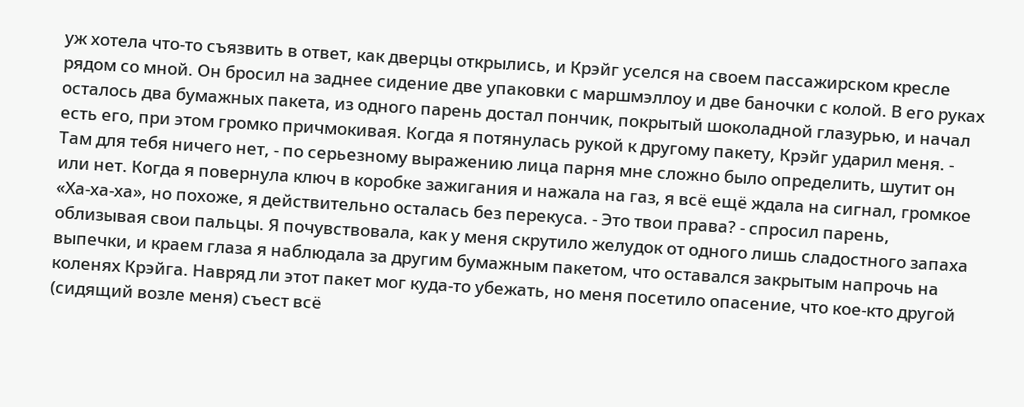уж хотела что-то съязвить в ответ, как дверцы открылись, и Крэйг уселся на своем пассажирском кресле рядом со мной. Он бросил на заднее сидение две упаковки с маршмэллоу и две баночки с колой. В его руках осталось два бумажных пакета, из одного парень достал пончик, покрытый шоколадной глазурью, и начал есть его, при этом громко причмокивая. Когда я потянулась рукой к другому пакету, Крэйг ударил меня. - Там для тебя ничего нет, - по серьезному выражению лица парня мне сложно было определить, шутит он или нет. Когда я повернула ключ в коробке зажигания и нажала на газ, я всё ещё ждала на сигнал, громкое «Ха-ха-ха», но похоже, я действительно осталась без перекуса. - Это твои права? - спросил парень, облизывая свои пальцы. Я почувствовала, как у меня скрутило желудок от одного лишь сладостного запаха выпечки, и краем глаза я наблюдала за другим бумажным пакетом, что оставался закрытым напрочь на коленях Крэйга. Навряд ли этот пакет мог куда-то убежать, но меня посетило опасение, что кое-кто другой (сидящий возле меня) съест всё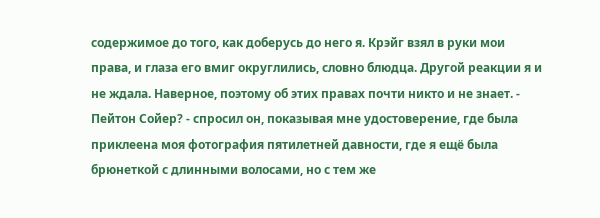содержимое до того, как доберусь до него я. Крэйг взял в руки мои права, и глаза его вмиг округлились, словно блюдца. Другой реакции я и не ждала. Наверное, поэтому об этих правах почти никто и не знает. - Пейтон Сойер? - спросил он, показывая мне удостоверение, где была приклеена моя фотография пятилетней давности, где я ещё была брюнеткой с длинными волосами, но с тем же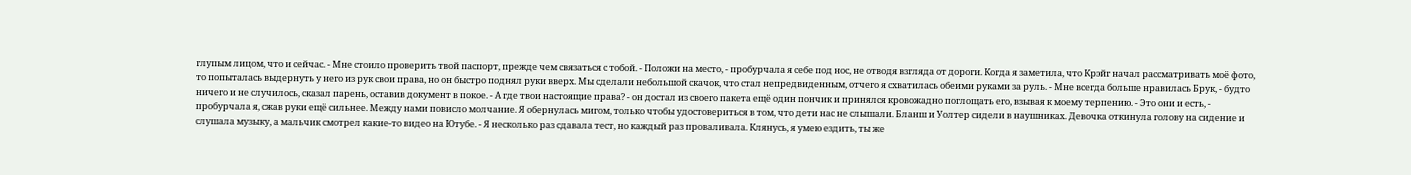глупым лицом, что и сейчас. - Мне стоило проверить твой паспорт, прежде чем связаться с тобой. - Положи на место, - пробурчала я себе под нос, не отводя взгляда от дороги. Когда я заметила, что Крэйг начал рассматривать моё фото, то попыталась выдернуть у него из рук свои права, но он быстро поднял руки вверх. Мы сделали небольшой скачок, что стал непредвиденным, отчего я схватилась обеими руками за руль. - Мне всегда больше нравилась Брук, - будто ничего и не случилось, сказал парень, оставив документ в покое. - А где твои настоящие права? - он достал из своего пакета ещё один пончик и принялся кровожадно поглощать его, взывая к моему терпению. - Это они и есть, - пробурчала я, сжав руки ещё сильнее. Между нами повисло молчание. Я обернулась мигом, только чтобы удостовериться в том, что дети нас не слышали. Бланш и Уолтер сидели в наушниках. Девочка откинула голову на сидение и слушала музыку, а мальчик смотрел какие-то видео на Ютубе. - Я несколько раз сдавала тест, но каждый раз проваливала. Клянусь, я умею ездить, ты же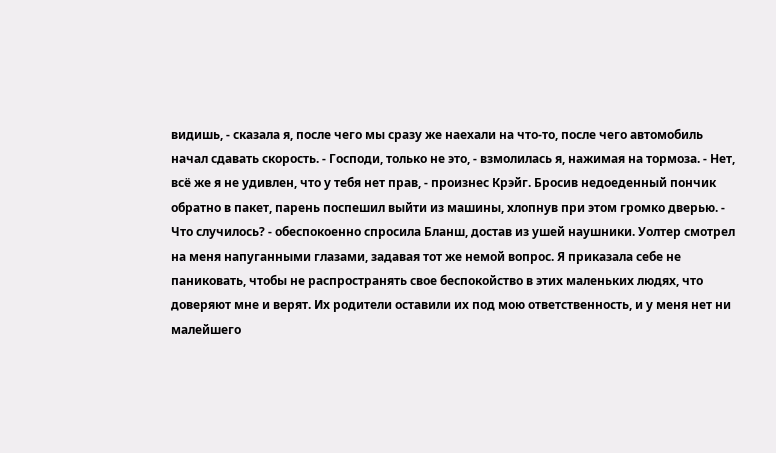видишь, - сказала я, после чего мы сразу же наехали на что-то, после чего автомобиль начал сдавать скорость. - Господи, только не это, - взмолилась я, нажимая на тормоза. - Нет, всё же я не удивлен, что у тебя нет прав, - произнес Крэйг. Бросив недоеденный пончик обратно в пакет, парень поспешил выйти из машины, хлопнув при этом громко дверью. - Что случилось? - обеспокоенно спросила Бланш, достав из ушей наушники. Уолтер смотрел на меня напуганными глазами, задавая тот же немой вопрос. Я приказала себе не паниковать, чтобы не распространять свое беспокойство в этих маленьких людях, что доверяют мне и верят. Их родители оставили их под мою ответственность, и у меня нет ни малейшего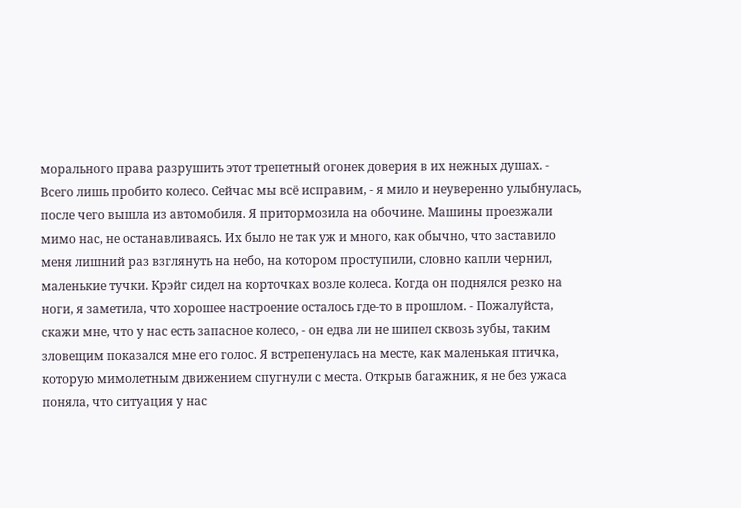морального права разрушить этот трепетный огонек доверия в их нежных душах. - Всего лишь пробито колесо. Сейчас мы всё исправим, - я мило и неуверенно улыбнулась, после чего вышла из автомобиля. Я притормозила на обочине. Машины проезжали мимо нас, не останавливаясь. Их было не так уж и много, как обычно, что заставило меня лишний раз взглянуть на небо, на котором проступили, словно капли чернил, маленькие тучки. Крэйг сидел на корточках возле колеса. Когда он поднялся резко на ноги, я заметила, что хорошее настроение осталось где-то в прошлом. - Пожалуйста, скажи мне, что у нас есть запасное колесо, - он едва ли не шипел сквозь зубы, таким зловещим показался мне его голос. Я встрепенулась на месте, как маленькая птичка, которую мимолетным движением спугнули с места. Открыв багажник, я не без ужаса поняла, что ситуация у нас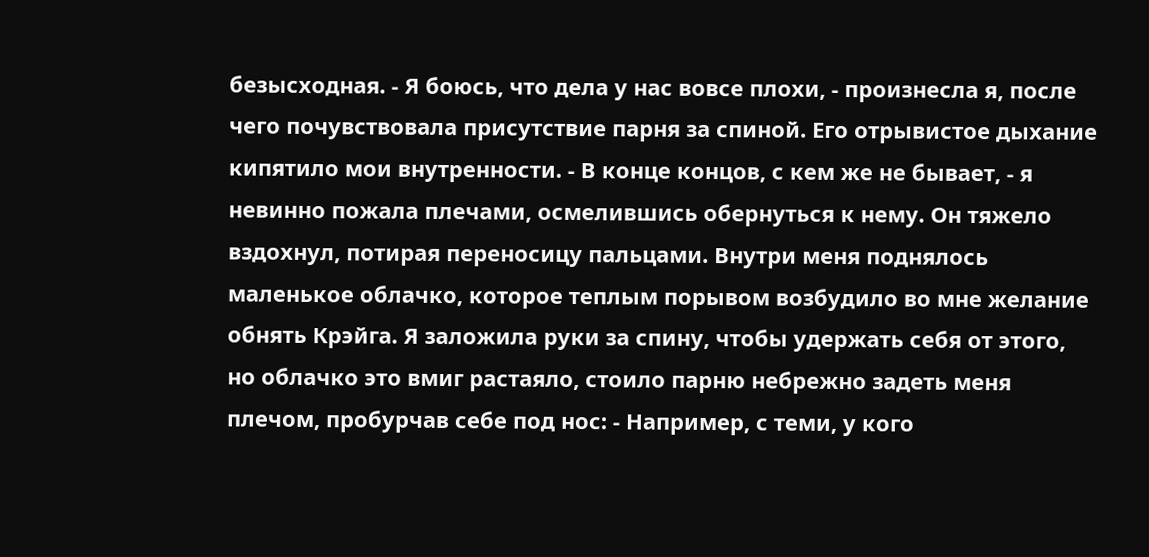безысходная. - Я боюсь, что дела у нас вовсе плохи, - произнесла я, после чего почувствовала присутствие парня за спиной. Его отрывистое дыхание кипятило мои внутренности. - В конце концов, с кем же не бывает, - я невинно пожала плечами, осмелившись обернуться к нему. Он тяжело вздохнул, потирая переносицу пальцами. Внутри меня поднялось маленькое облачко, которое теплым порывом возбудило во мне желание обнять Крэйга. Я заложила руки за спину, чтобы удержать себя от этого, но облачко это вмиг растаяло, стоило парню небрежно задеть меня плечом, пробурчав себе под нос: - Например, с теми, у кого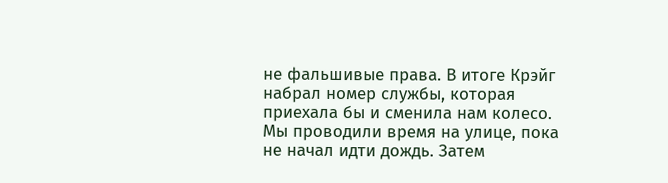не фальшивые права. В итоге Крэйг набрал номер службы, которая приехала бы и сменила нам колесо. Мы проводили время на улице, пока не начал идти дождь. Затем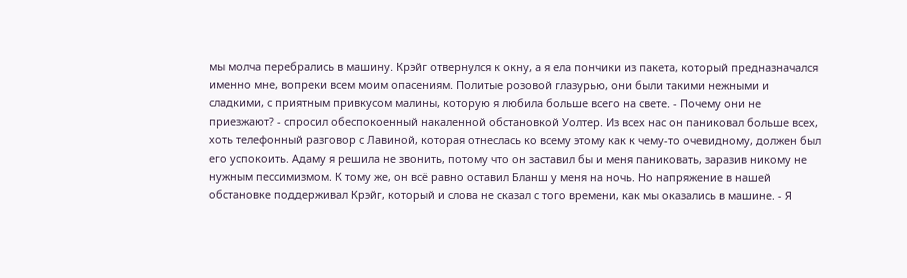мы молча перебрались в машину. Крэйг отвернулся к окну, а я ела пончики из пакета, который предназначался именно мне, вопреки всем моим опасениям. Политые розовой глазурью, они были такими нежными и сладкими, с приятным привкусом малины, которую я любила больше всего на свете. - Почему они не приезжают? - спросил обеспокоенный накаленной обстановкой Уолтер. Из всех нас он паниковал больше всех, хоть телефонный разговор с Лавиной, которая отнеслась ко всему этому как к чему-то очевидному, должен был его успокоить. Адаму я решила не звонить, потому что он заставил бы и меня паниковать, заразив никому не нужным пессимизмом. К тому же, он всё равно оставил Бланш у меня на ночь. Но напряжение в нашей обстановке поддерживал Крэйг, который и слова не сказал с того времени, как мы оказались в машине. - Я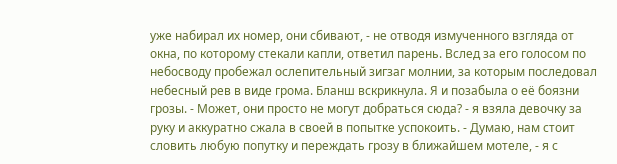уже набирал их номер, они сбивают, - не отводя измученного взгляда от окна, по которому стекали капли, ответил парень. Вслед за его голосом по небосводу пробежал ослепительный зигзаг молнии, за которым последовал небесный рев в виде грома. Бланш вскрикнула. Я и позабыла о её боязни грозы. - Может, они просто не могут добраться сюда? - я взяла девочку за руку и аккуратно сжала в своей в попытке успокоить. - Думаю, нам стоит словить любую попутку и переждать грозу в ближайшем мотеле, - я с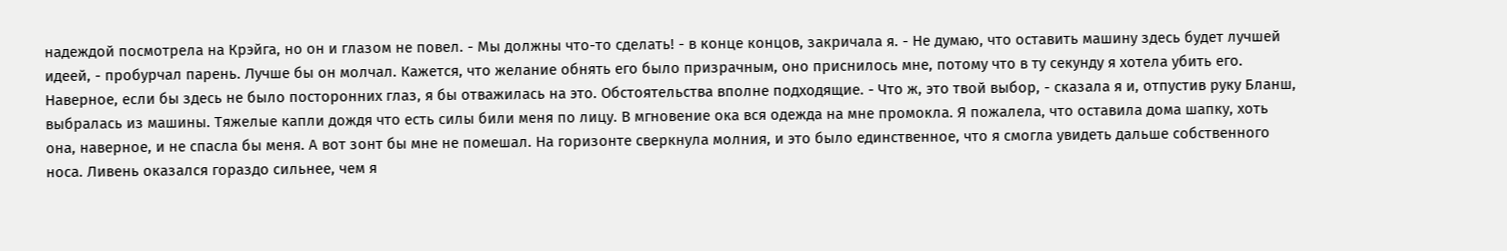надеждой посмотрела на Крэйга, но он и глазом не повел. - Мы должны что-то сделать! - в конце концов, закричала я. - Не думаю, что оставить машину здесь будет лучшей идеей, - пробурчал парень. Лучше бы он молчал. Кажется, что желание обнять его было призрачным, оно приснилось мне, потому что в ту секунду я хотела убить его. Наверное, если бы здесь не было посторонних глаз, я бы отважилась на это. Обстоятельства вполне подходящие. - Что ж, это твой выбор, - сказала я и, отпустив руку Бланш, выбралась из машины. Тяжелые капли дождя что есть силы били меня по лицу. В мгновение ока вся одежда на мне промокла. Я пожалела, что оставила дома шапку, хоть она, наверное, и не спасла бы меня. А вот зонт бы мне не помешал. На горизонте сверкнула молния, и это было единственное, что я смогла увидеть дальше собственного носа. Ливень оказался гораздо сильнее, чем я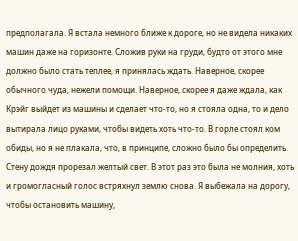предполагала. Я встала немного ближе к дороге, но не видела никаких машин даже на горизонте. Сложив руки на груди, будто от этого мне должно было стать теплее, я принялась ждать. Наверное, скорее обычного чуда, нежели помощи. Наверное, скорее я даже ждала, как Крэйг выйдет из машины и сделает что-то, но я стояла одна, то и дело вытирала лицо руками, чтобы видеть хоть что-то. В горле стоял ком обиды, но я не плакала, что, в принципе, сложно было бы определить. Стену дождя прорезал желтый свет. В этот раз это была не молния, хоть и громогласный голос встряхнул землю снова. Я выбежала на дорогу, чтобы остановить машину,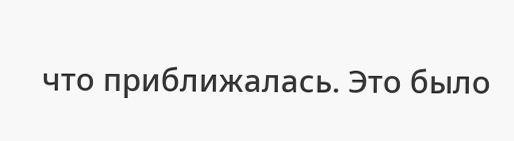что приближалась. Это было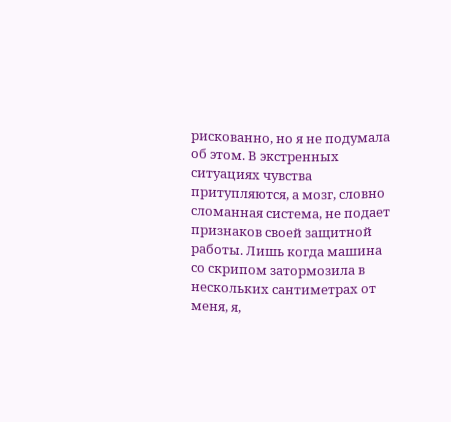рискованно, но я не подумала об этом. В экстренных ситуациях чувства притупляются, а мозг, словно сломанная система, не подает признаков своей защитной работы. Лишь когда машина со скрипом затормозила в нескольких сантиметрах от меня, я,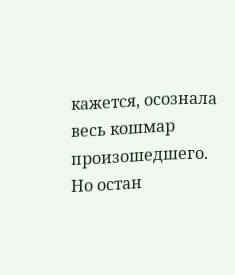кажется, осознала весь кошмар произошедшего. Но остан